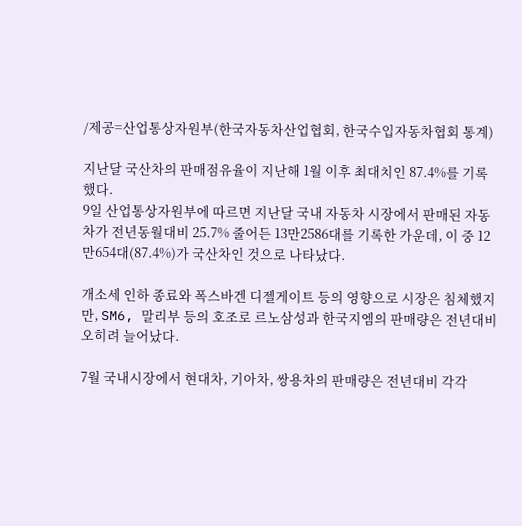/제공=산업통상자원부(한국자동차산업협회, 한국수입자동차협회 통계)

지난달 국산차의 판매점유율이 지난해 1월 이후 최대치인 87.4%를 기록했다.
9일 산업통상자원부에 따르면 지난달 국내 자동차 시장에서 판매된 자동차가 전년동월대비 25.7% 줄어든 13만2586대를 기록한 가운데, 이 중 12만654대(87.4%)가 국산차인 것으로 나타났다.

개소세 인하 종료와 폭스바겐 디젤게이트 등의 영향으로 시장은 침체했지만, SM6, 말리부 등의 호조로 르노삼성과 한국지엠의 판매량은 전년대비 오히려 늘어났다.

7월 국내시장에서 현대차, 기아차, 쌍용차의 판매량은 전년대비 각각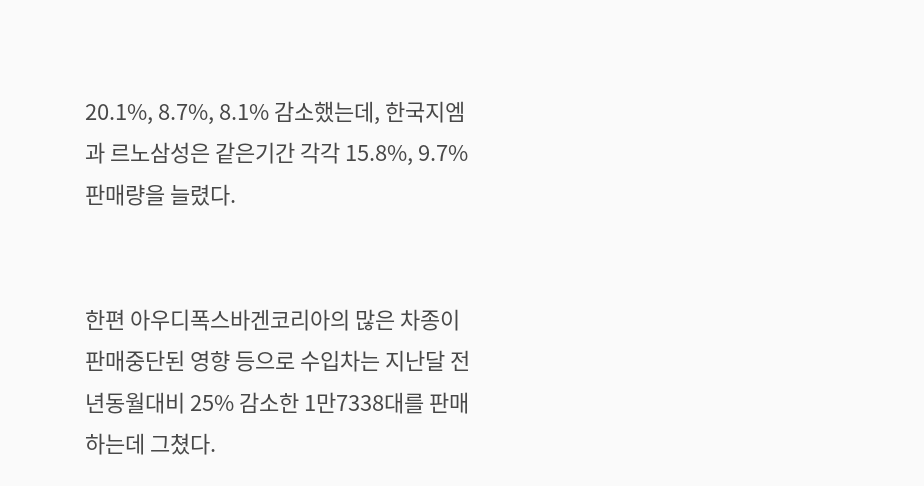20.1%, 8.7%, 8.1% 감소했는데, 한국지엠과 르노삼성은 같은기간 각각 15.8%, 9.7% 판매량을 늘렸다.


한편 아우디폭스바겐코리아의 많은 차종이 판매중단된 영향 등으로 수입차는 지난달 전년동월대비 25% 감소한 1만7338대를 판매하는데 그쳤다.